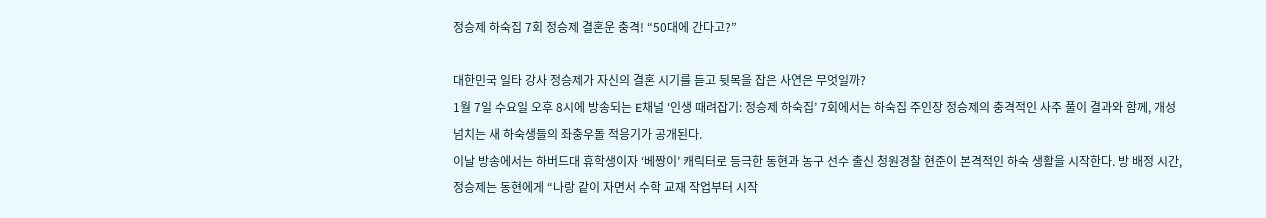정승제 하숙집 7회 정승제 결혼운 충격! “50대에 간다고?”

대한민국 일타 강사 정승제가 자신의 결혼 시기를 듣고 뒷목을 잡은 사연은 무엇일까?
1월 7일 수요일 오후 8시에 방송되는 E채널 ‘인생 때려잡기: 정승제 하숙집’ 7회에서는 하숙집 주인장 정승제의 충격적인 사주 풀이 결과와 함께, 개성 넘치는 새 하숙생들의 좌충우돌 적응기가 공개된다.
이날 방송에서는 하버드대 휴학생이자 ‘베짱이’ 캐릭터로 등극한 동현과 농구 선수 출신 청원경찰 현준이 본격적인 하숙 생활을 시작한다. 방 배정 시간, 정승제는 동현에게 “나랑 같이 자면서 수학 교재 작업부터 시작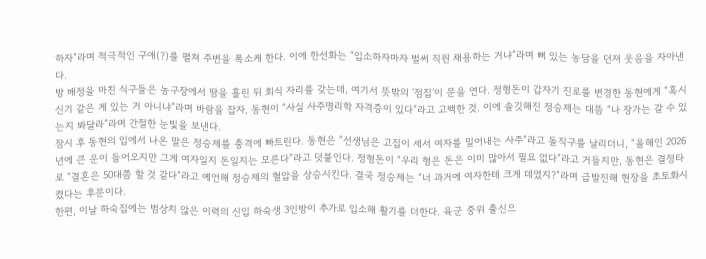하자”라며 적극적인 구애(?)를 펼쳐 주변을 폭소케 한다. 이에 한선화는 “입소하자마자 벌써 직원 채용하는 거냐”라며 뼈 있는 농담을 던져 웃음을 자아낸다.
방 배정을 마친 식구들은 농구장에서 땀을 흘린 뒤 회식 자리를 갖는데, 여기서 뜻밖의 ‘점집’이 문을 연다. 정형돈이 갑자기 진로를 변경한 동현에게 “혹시 신기 같은 게 있는 거 아니냐”라며 바람을 잡자, 동현이 “사실 사주명리학 자격증이 있다”라고 고백한 것. 이에 솔깃해진 정승제는 대뜸 “나 장가는 갈 수 있는지 봐달라”라며 간절한 눈빛을 보낸다.
잠시 후 동현의 입에서 나온 말은 정승제를 충격에 빠트린다. 동현은 “선생님은 고집이 세서 여자를 밀어내는 사주”라고 돌직구를 날리더니, “올해인 2026년에 큰 운이 들어오지만 그게 여자일지 돈일지는 모른다”라고 덧붙인다. 정형돈이 “우리 형은 돈은 이미 많아서 필요 없다”라고 거들지만, 동현은 결정타로 “결혼은 50대쯤 할 것 같다”라고 예언해 정승제의 혈압을 상승시킨다. 결국 정승제는 “너 과거에 여자한테 크게 데였지?”라며 급발진해 현장을 초토화시켰다는 후문이다.
한편, 이날 하숙집에는 범상치 않은 이력의 신입 하숙생 3인방이 추가로 입소해 활기를 더한다. 육군 중위 출신으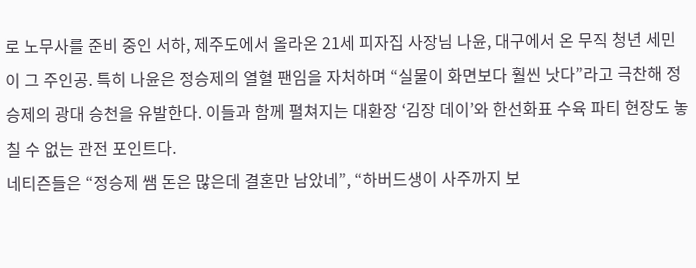로 노무사를 준비 중인 서하, 제주도에서 올라온 21세 피자집 사장님 나윤, 대구에서 온 무직 청년 세민이 그 주인공. 특히 나윤은 정승제의 열혈 팬임을 자처하며 “실물이 화면보다 훨씬 낫다”라고 극찬해 정승제의 광대 승천을 유발한다. 이들과 함께 펼쳐지는 대환장 ‘김장 데이’와 한선화표 수육 파티 현장도 놓칠 수 없는 관전 포인트다.
네티즌들은 “정승제 쌤 돈은 많은데 결혼만 남았네”, “하버드생이 사주까지 보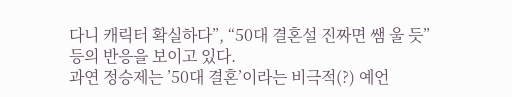다니 캐릭터 확실하다”, “50대 결혼설 진짜면 쌤 울 듯” 등의 반응을 보이고 있다.
과연 정승제는 ’50대 결혼’이라는 비극적(?) 예언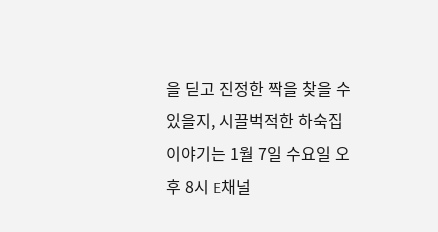을 딛고 진정한 짝을 찾을 수 있을지, 시끌벅적한 하숙집 이야기는 1월 7일 수요일 오후 8시 E채널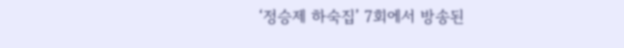‘정승제 하숙집’ 7회에서 방송된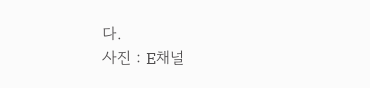다.
사진 : E채널